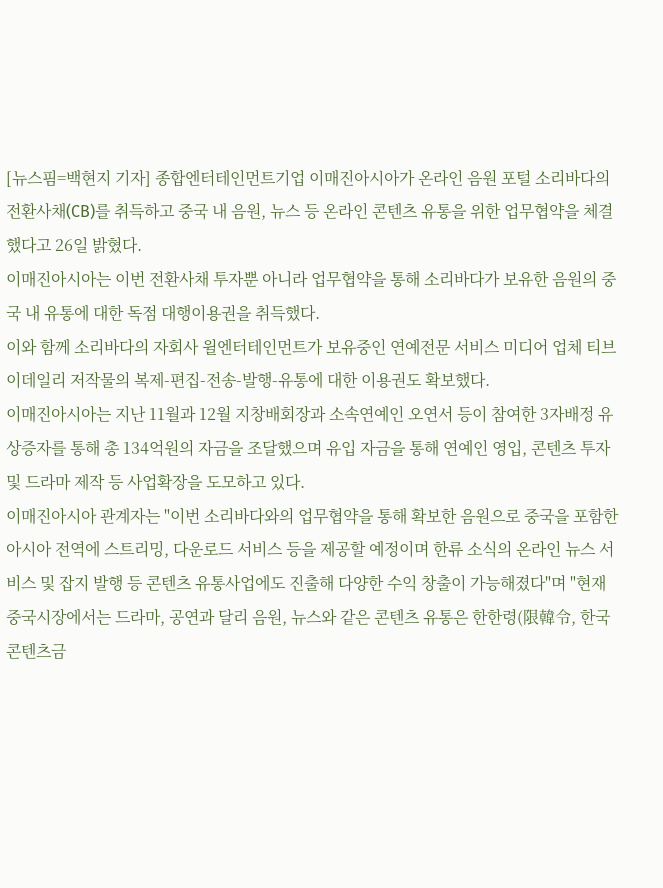[뉴스핌=백현지 기자] 종합엔터테인먼트기업 이매진아시아가 온라인 음원 포털 소리바다의 전환사채(CB)를 취득하고 중국 내 음원, 뉴스 등 온라인 콘텐츠 유통을 위한 업무협약을 체결했다고 26일 밝혔다.
이매진아시아는 이번 전환사채 투자뿐 아니라 업무협약을 통해 소리바다가 보유한 음원의 중국 내 유통에 대한 독점 대행이용권을 취득했다.
이와 함께 소리바다의 자회사 윌엔터테인먼트가 보유중인 연예전문 서비스 미디어 업체 티브이데일리 저작물의 복제-편집-전송-발행-유통에 대한 이용권도 확보했다.
이매진아시아는 지난 11월과 12월 지창배회장과 소속연예인 오연서 등이 참여한 3자배정 유상증자를 통해 총 134억원의 자금을 조달했으며 유입 자금을 통해 연예인 영입, 콘텐츠 투자 및 드라마 제작 등 사업확장을 도모하고 있다.
이매진아시아 관계자는 "이번 소리바다와의 업무협약을 통해 확보한 음원으로 중국을 포함한 아시아 전역에 스트리밍, 다운로드 서비스 등을 제공할 예정이며 한류 소식의 온라인 뉴스 서비스 및 잡지 발행 등 콘텐츠 유통사업에도 진출해 다양한 수익 창출이 가능해졌다"며 "현재 중국시장에서는 드라마, 공연과 달리 음원, 뉴스와 같은 콘텐츠 유통은 한한령(限韓令, 한국콘텐츠금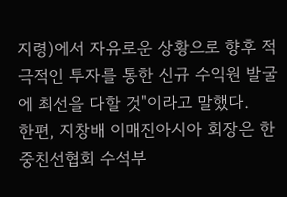지령)에서 자유로운 상황으로 향후 적극적인 투자를 통한 신규 수익원 발굴에 최선을 다할 것"이라고 말했다.
한편, 지창배 이매진아시아 회장은 한중친선협회 수석부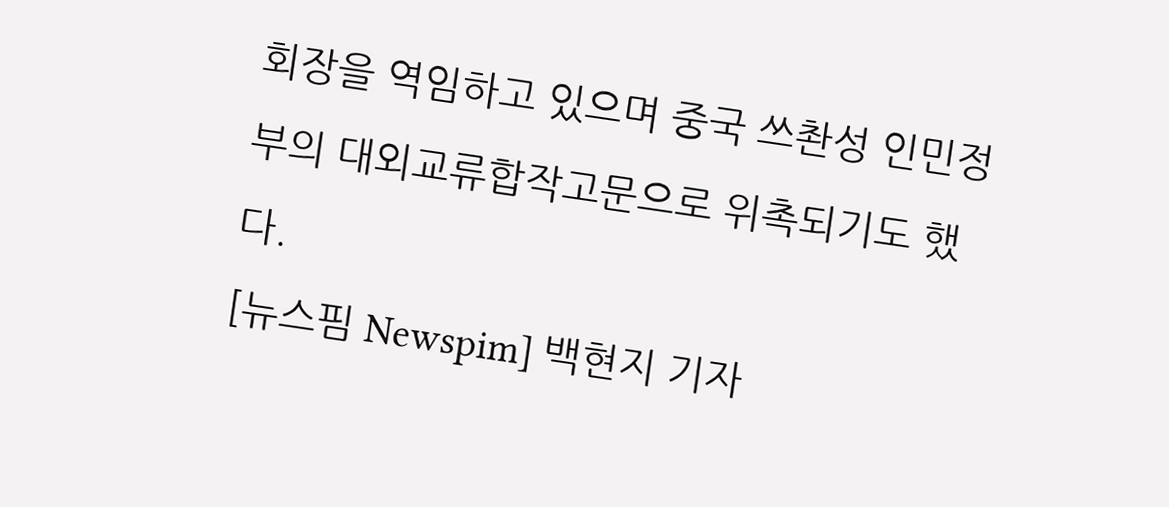회장을 역임하고 있으며 중국 쓰촨성 인민정부의 대외교류합작고문으로 위촉되기도 했다.
[뉴스핌 Newspim] 백현지 기자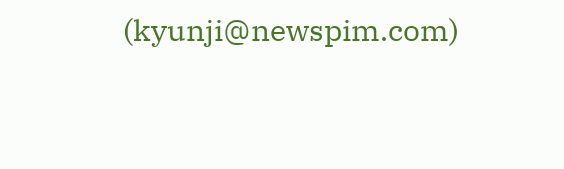(kyunji@newspim.com)